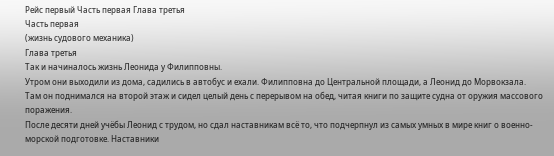Рейс первый Часть первая Глава третья
Часть первая
(жизнь судового механика)
Глава третья
Так и начиналось жизнь Леонида у Филипповны.
Утром они выходили из дома, садились в автобус и ехали. Филипповна до Центральной площади, а Леонид до Морвокзала.
Там он поднимался на второй этаж и сидел целый день с перерывом на обед, читая книги по защите судна от оружия массового поражения.
После десяти дней учёбы Леонид с трудом, но сдал наставникам всё то, что подчерпнул из самых умных в мире книг о военно-морской подготовке. Наставники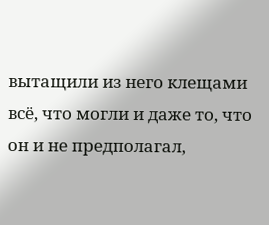вытащили из него клещами всё, что могли и даже то, что он и не предполагал,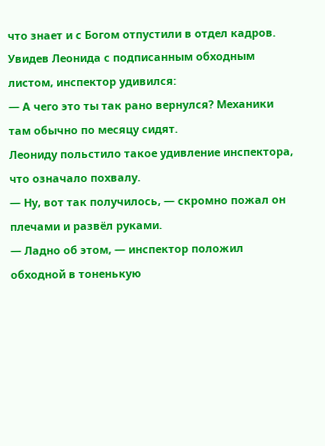что знает и с Богом отпустили в отдел кадров.
Увидев Леонида с подписанным обходным листом, инспектор удивился:
— А чего это ты так рано вернулся? Механики там обычно по месяцу сидят.
Леониду польстило такое удивление инспектора, что означало похвалу.
— Ну, вот так получилось, — скромно пожал он плечами и развёл руками.
— Ладно об этом, — инспектор положил обходной в тоненькую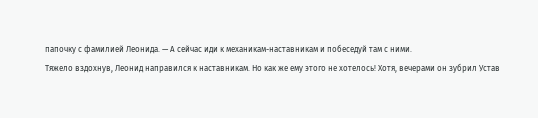папочку с фамилией Леонида. — А сейчас иди к механикам-наставникам и побеседуй там с ними.
Тяжело вздохнув, Леонид направился к наставникам. Но как же ему этого не хотелось! Хотя, вечерами он зубрил Устав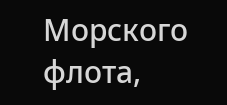Морского флота,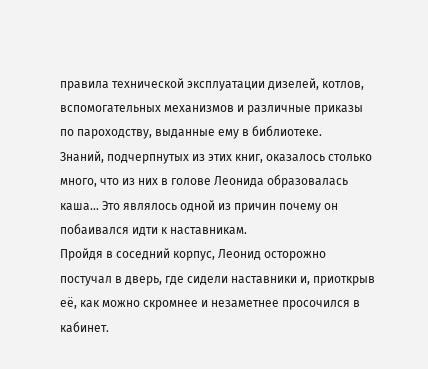правила технической эксплуатации дизелей, котлов, вспомогательных механизмов и различные приказы по пароходству, выданные ему в библиотеке.
Знаний, подчерпнутых из этих книг, оказалось столько много, что из них в голове Леонида образовалась каша… Это являлось одной из причин почему он побаивался идти к наставникам.
Пройдя в соседний корпус, Леонид осторожно постучал в дверь, где сидели наставники и, приоткрыв её, как можно скромнее и незаметнее просочился в кабинет.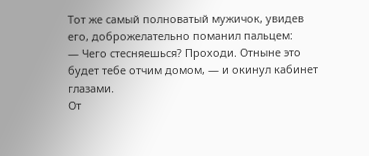Тот же самый полноватый мужичок, увидев его, доброжелательно поманил пальцем:
— Чего стесняешься? Проходи. Отныне это будет тебе отчим домом, — и окинул кабинет глазами.
От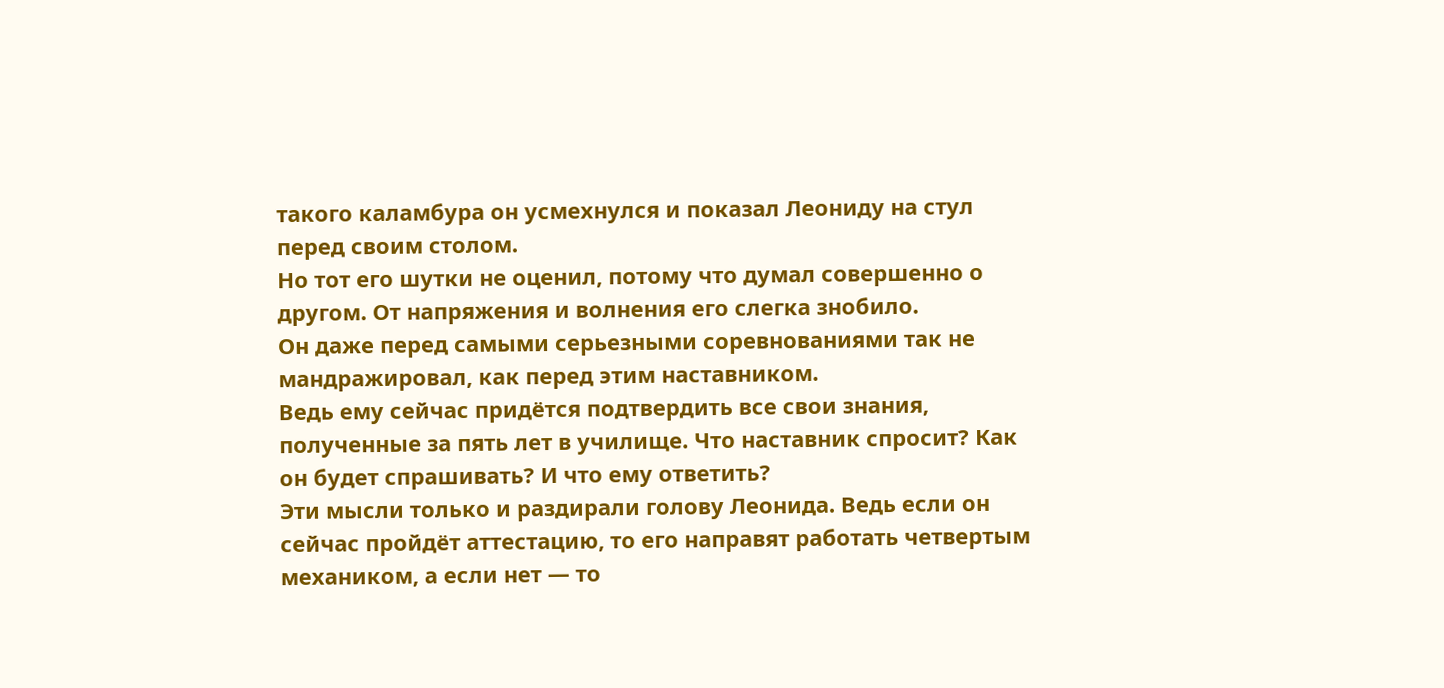такого каламбура он усмехнулся и показал Леониду на стул перед своим столом.
Но тот его шутки не оценил, потому что думал совершенно о другом. От напряжения и волнения его слегка знобило.
Он даже перед самыми серьезными соревнованиями так не мандражировал, как перед этим наставником.
Ведь ему сейчас придётся подтвердить все свои знания, полученные за пять лет в училище. Что наставник спросит? Как он будет спрашивать? И что ему ответить?
Эти мысли только и раздирали голову Леонида. Ведь если он сейчас пройдёт аттестацию, то его направят работать четвертым механиком, а если нет — то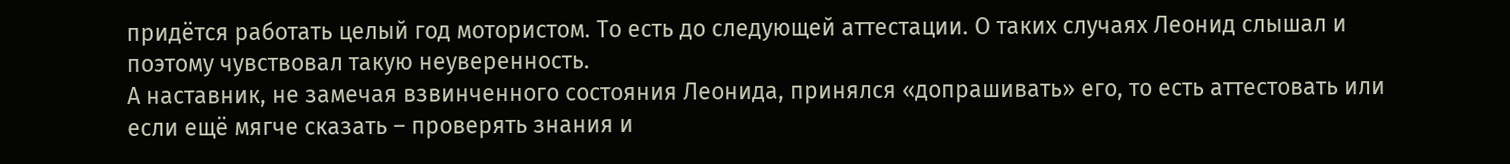придётся работать целый год мотористом. То есть до следующей аттестации. О таких случаях Леонид слышал и поэтому чувствовал такую неуверенность.
А наставник, не замечая взвинченного состояния Леонида, принялся «допрашивать» его, то есть аттестовать или если ещё мягче сказать – проверять знания и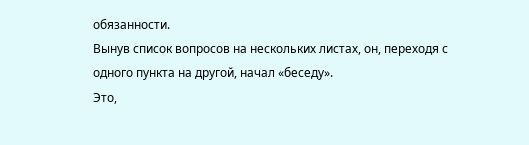обязанности.
Вынув список вопросов на нескольких листах, он, переходя с одного пункта на другой, начал «беседу».
Это,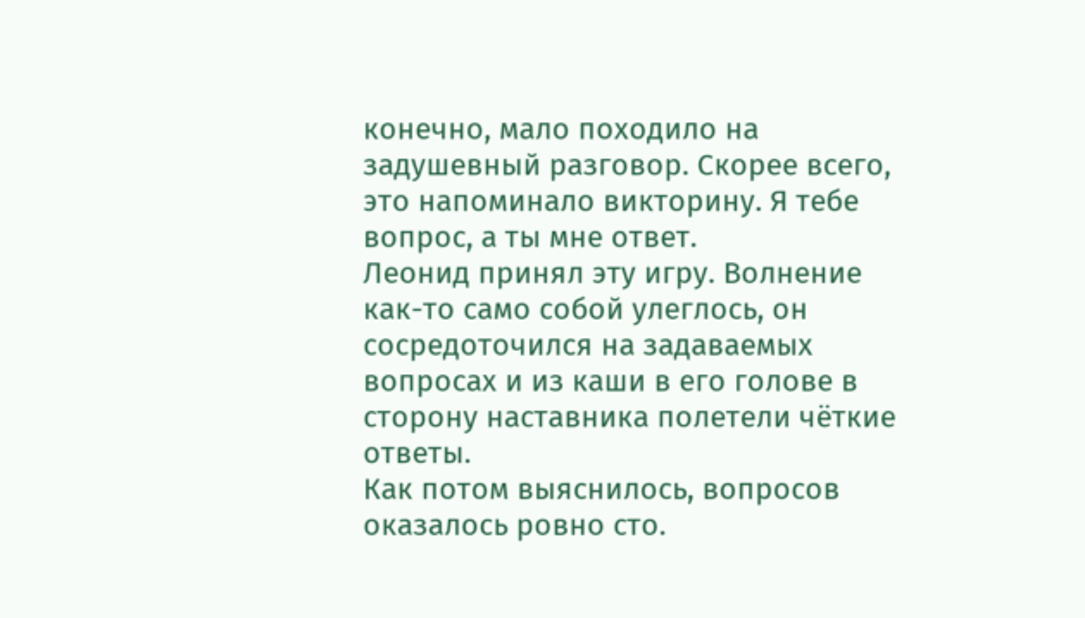конечно, мало походило на задушевный разговор. Скорее всего, это напоминало викторину. Я тебе вопрос, а ты мне ответ.
Леонид принял эту игру. Волнение как-то само собой улеглось, он сосредоточился на задаваемых вопросах и из каши в его голове в сторону наставника полетели чёткие ответы.
Как потом выяснилось, вопросов оказалось ровно сто.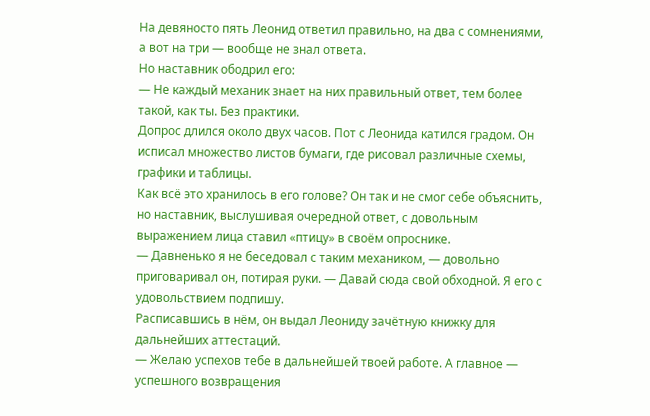На девяносто пять Леонид ответил правильно, на два с сомнениями, а вот на три — вообще не знал ответа.
Но наставник ободрил его:
— Не каждый механик знает на них правильный ответ, тем более такой, как ты. Без практики.
Допрос длился около двух часов. Пот с Леонида катился градом. Он исписал множество листов бумаги, где рисовал различные схемы, графики и таблицы.
Как всё это хранилось в его голове? Он так и не смог себе объяснить, но наставник, выслушивая очередной ответ, с довольным выражением лица ставил «птицу» в своём опроснике.
— Давненько я не беседовал с таким механиком, — довольно приговаривал он, потирая руки. — Давай сюда свой обходной. Я его с удовольствием подпишу.
Расписавшись в нём, он выдал Леониду зачётную книжку для дальнейших аттестаций.
— Желаю успехов тебе в дальнейшей твоей работе. А главное — успешного возвращения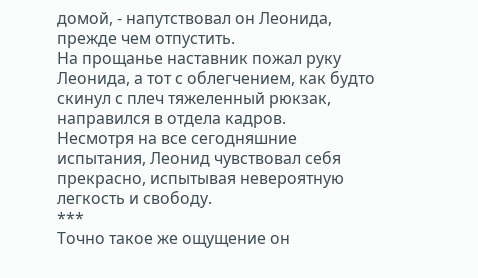домой, - напутствовал он Леонида, прежде чем отпустить.
На прощанье наставник пожал руку Леонида, а тот с облегчением, как будто скинул с плеч тяжеленный рюкзак, направился в отдела кадров.
Несмотря на все сегодняшние испытания, Леонид чувствовал себя прекрасно, испытывая невероятную легкость и свободу.
***
Точно такое же ощущение он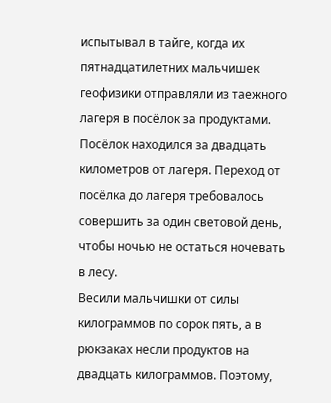испытывал в тайге, когда их пятнадцатилетних мальчишек геофизики отправляли из таежного лагеря в посёлок за продуктами. Посёлок находился за двадцать километров от лагеря. Переход от посёлка до лагеря требовалось совершить за один световой день, чтобы ночью не остаться ночевать в лесу.
Весили мальчишки от силы килограммов по сорок пять, а в рюкзаках несли продуктов на двадцать килограммов. Поэтому,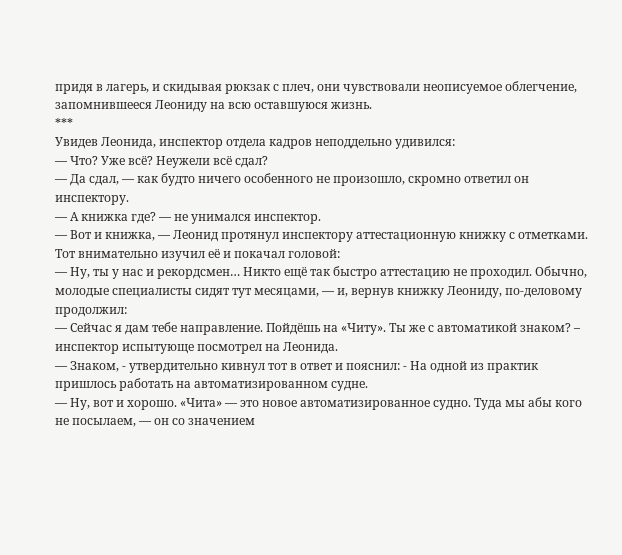придя в лагерь, и скидывая рюкзак с плеч, они чувствовали неописуемое облегчение, запомнившееся Леониду на всю оставшуюся жизнь.
***
Увидев Леонида, инспектор отдела кадров неподдельно удивился:
— Что? Уже всё? Неужели всё сдал?
— Да сдал, — как будто ничего особенного не произошло, скромно ответил он инспектору.
— А книжка где? — не унимался инспектор.
— Вот и книжка, — Леонид протянул инспектору аттестационную книжку с отметками.
Тот внимательно изучил её и покачал головой:
— Ну, ты у нас и рекордсмен… Никто ещё так быстро аттестацию не проходил. Обычно, молодые специалисты сидят тут месяцами, — и, вернув книжку Леониду, по-деловому продолжил:
— Сейчас я дам тебе направление. Пойдёшь на «Читу». Ты же с автоматикой знаком? – инспектор испытующе посмотрел на Леонида.
— Знаком, - утвердительно кивнул тот в ответ и пояснил: - На одной из практик пришлось работать на автоматизированном судне.
— Ну, вот и хорошо. «Чита» — это новое автоматизированное судно. Туда мы абы кого не посылаем, — он со значением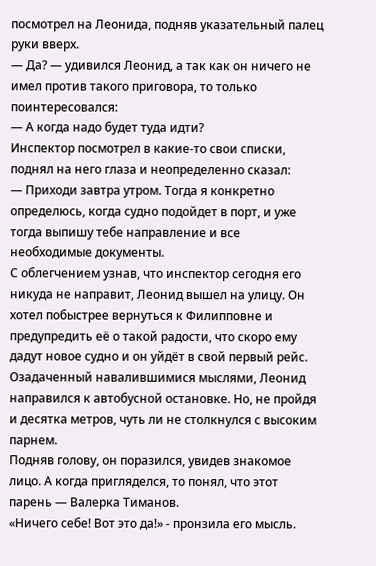посмотрел на Леонида, подняв указательный палец руки вверх.
— Да? — удивился Леонид, а так как он ничего не имел против такого приговора, то только поинтересовался:
— А когда надо будет туда идти?
Инспектор посмотрел в какие-то свои списки, поднял на него глаза и неопределенно сказал:
— Приходи завтра утром. Тогда я конкретно определюсь, когда судно подойдет в порт, и уже тогда выпишу тебе направление и все необходимые документы.
С облегчением узнав, что инспектор сегодня его никуда не направит, Леонид вышел на улицу. Он хотел побыстрее вернуться к Филипповне и предупредить её о такой радости, что скоро ему дадут новое судно и он уйдёт в свой первый рейс.
Озадаченный навалившимися мыслями, Леонид направился к автобусной остановке. Но, не пройдя и десятка метров, чуть ли не столкнулся с высоким парнем.
Подняв голову, он поразился, увидев знакомое лицо. А когда пригляделся, то понял, что этот парень — Валерка Тиманов.
«Ничего себе! Вот это да!» - пронзила его мысль.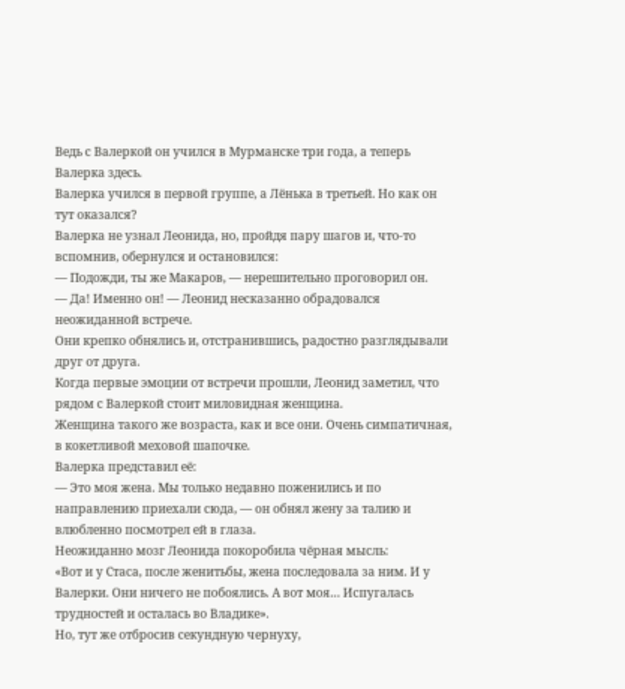Ведь с Валеркой он учился в Мурманске три года, а теперь Валерка здесь.
Валерка учился в первой группе, а Лёнька в третьей. Но как он тут оказался?
Валерка не узнал Леонида, но, пройдя пару шагов и, что-то вспомнив, обернулся и остановился:
— Подожди, ты же Макаров, — нерешительно проговорил он.
— Да! Именно он! — Леонид несказанно обрадовался неожиданной встрече.
Они крепко обнялись и, отстранившись, радостно разглядывали друг от друга.
Когда первые эмоции от встречи прошли, Леонид заметил, что рядом с Валеркой стоит миловидная женщина.
Женщина такого же возраста, как и все они. Очень симпатичная, в кокетливой меховой шапочке.
Валерка представил её:
— Это моя жена. Мы только недавно поженились и по направлению приехали сюда, — он обнял жену за талию и влюбленно посмотрел ей в глаза.
Неожиданно мозг Леонида покоробила чёрная мысль:
«Вот и у Стаса, после женитьбы, жена последовала за ним. И у Валерки. Они ничего не побоялись. А вот моя… Испугалась трудностей и осталась во Владике».
Но, тут же отбросив секундную чернуху,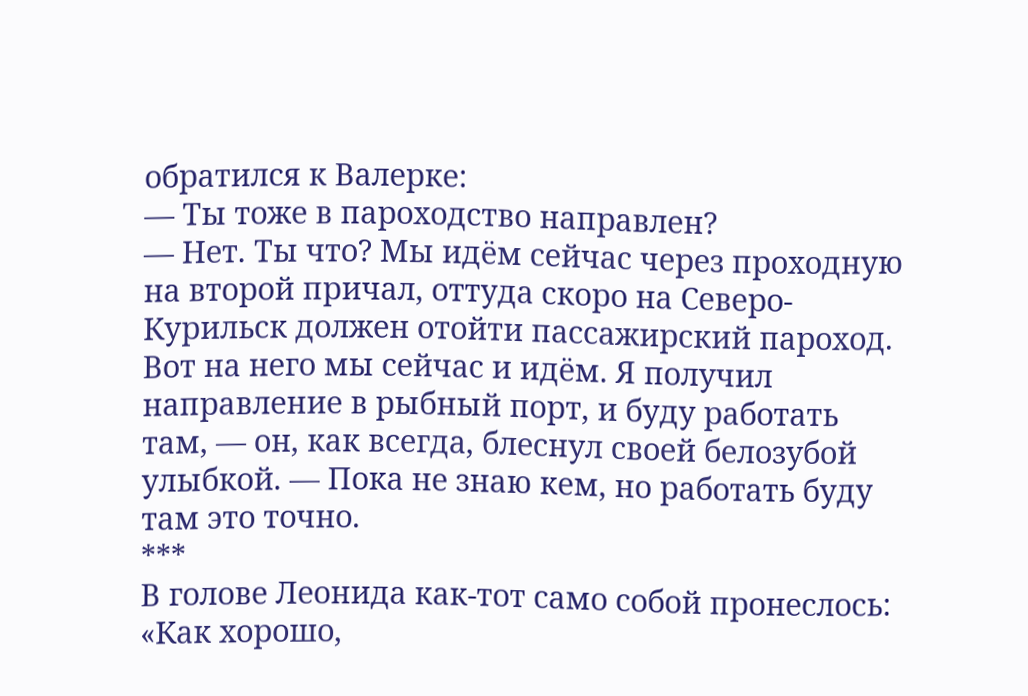обратился к Валерке:
— Ты тоже в пароходство направлен?
— Нет. Ты что? Мы идём сейчас через проходную на второй причал, оттуда скоро на Северо-Курильск должен отойти пассажирский пароход. Вот на него мы сейчас и идём. Я получил направление в рыбный порт, и буду работать там, — он, как всегда, блеснул своей белозубой улыбкой. — Пока не знаю кем, но работать буду там это точно.
***
В голове Леонида как-тот само собой пронеслось:
«Как хорошо,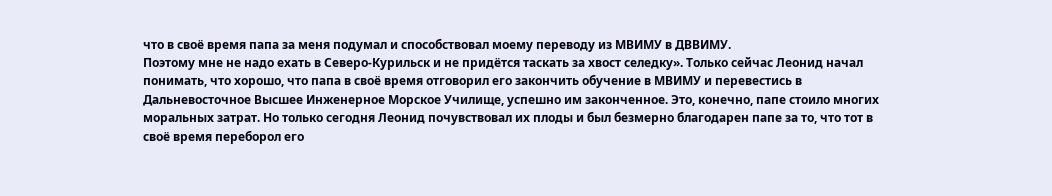что в своё время папа за меня подумал и способствовал моему переводу из МВИМУ в ДВВИМУ.
Поэтому мне не надо ехать в Северо-Курильск и не придётся таскать за хвост селедку». Только сейчас Леонид начал понимать, что хорошо, что папа в своё время отговорил его закончить обучение в МВИМУ и перевестись в Дальневосточное Высшее Инженерное Морское Училище, успешно им законченное. Это, конечно, папе стоило многих моральных затрат. Но только сегодня Леонид почувствовал их плоды и был безмерно благодарен папе за то, что тот в своё время переборол его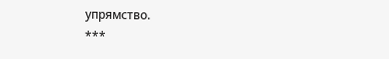упрямство.
***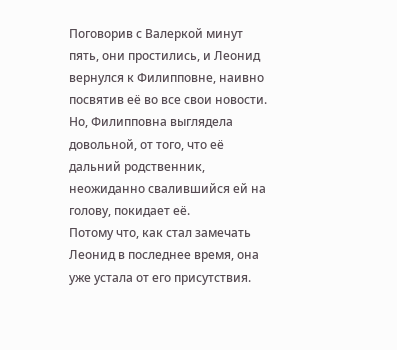Поговорив с Валеркой минут пять, они простились, и Леонид вернулся к Филипповне, наивно посвятив её во все свои новости.
Но, Филипповна выглядела довольной, от того, что её дальний родственник, неожиданно свалившийся ей на голову, покидает её.
Потому что, как стал замечать Леонид в последнее время, она уже устала от его присутствия.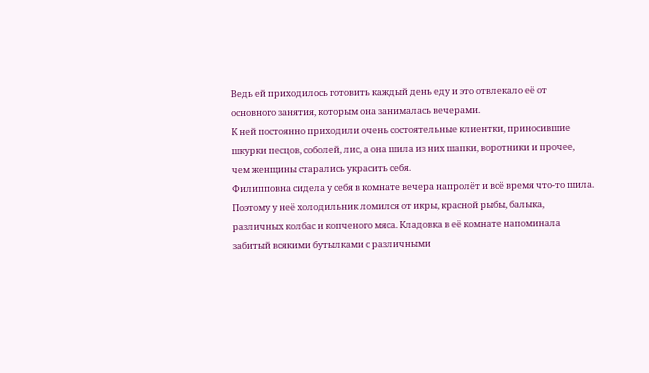Ведь ей приходилось готовить каждый день еду и это отвлекало её от основного занятия, которым она занималась вечерами.
К ней постоянно приходили очень состоятельные клиентки, приносившие шкурки песцов, соболей, лис, а она шила из них шапки, воротники и прочее, чем женщины старались украсить себя.
Филипповна сидела у себя в комнате вечера напролёт и всё время что-то шила. Поэтому у неё холодильник ломился от икры, красной рыбы, балыка, различных колбас и копченого мяса. Кладовка в её комнате напоминала забитый всякими бутылками с различными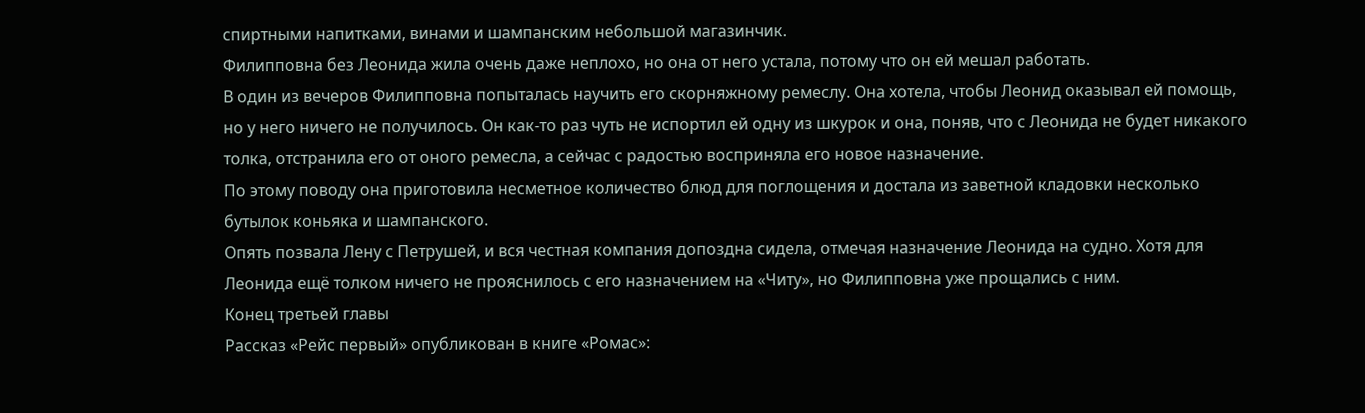спиртными напитками, винами и шампанским небольшой магазинчик.
Филипповна без Леонида жила очень даже неплохо, но она от него устала, потому что он ей мешал работать.
В один из вечеров Филипповна попыталась научить его скорняжному ремеслу. Она хотела, чтобы Леонид оказывал ей помощь, но у него ничего не получилось. Он как-то раз чуть не испортил ей одну из шкурок и она, поняв, что с Леонида не будет никакого толка, отстранила его от оного ремесла, а сейчас с радостью восприняла его новое назначение.
По этому поводу она приготовила несметное количество блюд для поглощения и достала из заветной кладовки несколько бутылок коньяка и шампанского.
Опять позвала Лену с Петрушей, и вся честная компания допоздна сидела, отмечая назначение Леонида на судно. Хотя для Леонида ещё толком ничего не прояснилось с его назначением на «Читу», но Филипповна уже прощались с ним.
Конец третьей главы
Рассказ «Рейс первый» опубликован в книге «Ромас»: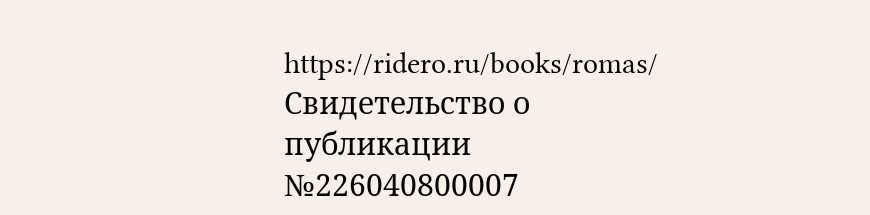https://ridero.ru/books/romas/
Свидетельство о публикации №226040800007